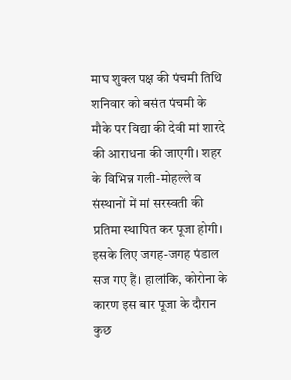माघ शुक्ल पक्ष की पंचमी तिथि शनिवार को बसंत पंचमी के मौके पर विद्या की देवी मां शारदे की आराधना की जाएगी। शहर के विभिन्न गली-मोहल्ले व संस्थानों में मां सरस्वती की प्रतिमा स्थापित कर पूजा होगी।
इसके लिए जगह-जगह पंडाल सज गए हैं। हालांकि, कोरोना के कारण इस बार पूजा के दौरान कुछ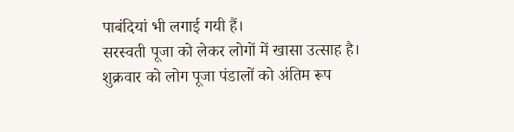पाबंदियां भी लगाई गयी हैं।
सरस्वती पूजा को लेकर लोगों में खासा उत्साह है। शुक्रवार को लोग पूजा पंडालों को अंतिम रूप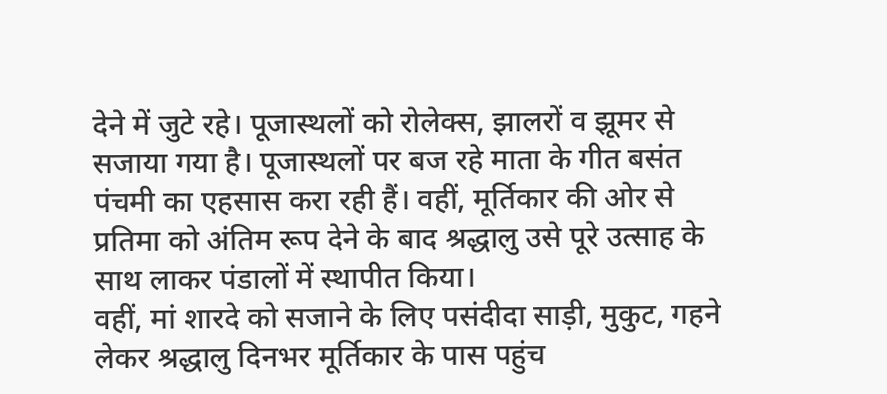देने में जुटे रहे। पूजास्थलों को रोलेक्स, झालरों व झूमर से सजाया गया है। पूजास्थलों पर बज रहे माता के गीत बसंत पंचमी का एहसास करा रही हैं। वहीं, मूर्तिकार की ओर से प्रतिमा को अंतिम रूप देने के बाद श्रद्धालु उसे पूरे उत्साह के साथ लाकर पंडालों में स्थापीत किया।
वहीं, मां शारदे को सजाने के लिए पसंदीदा साड़ी, मुकुट, गहने लेकर श्रद्धालु दिनभर मूर्तिकार के पास पहुंच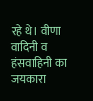रहे थे। वीणा वादिनी व हंसवाहिनी का जयकारा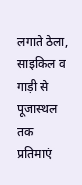लगाते ठेला, साइकिल व गाड़ी से पूजास्थल तक प्रतिमाएं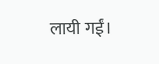लायी गईं।